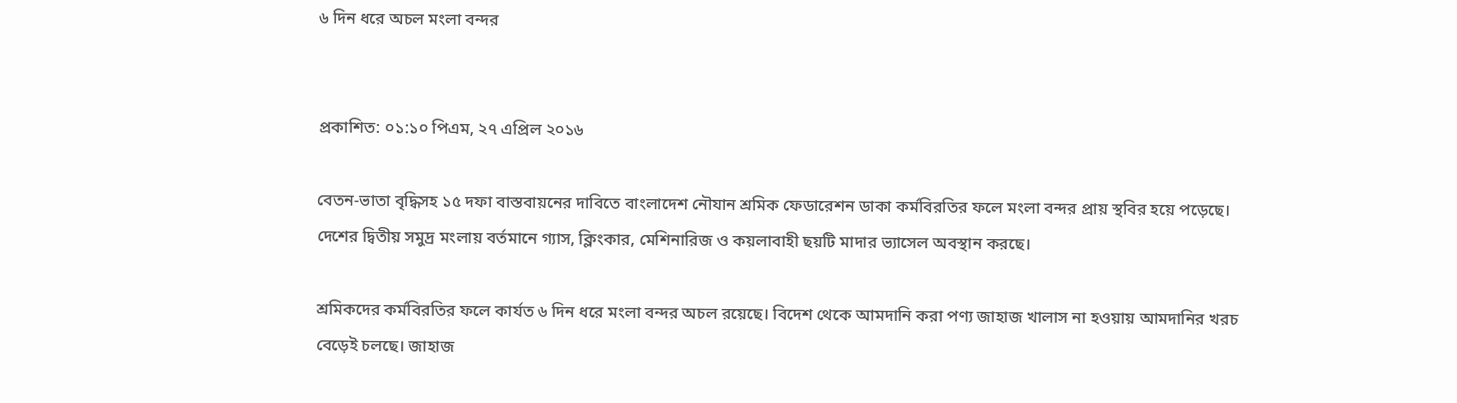৬ দিন ধরে অচল মংলা বন্দর


প্রকাশিত: ০১:১০ পিএম, ২৭ এপ্রিল ২০১৬

বেতন-ভাতা বৃদ্ধিসহ ১৫ দফা বাস্তবায়নের দাবিতে বাংলাদেশ নৌযান শ্রমিক ফেডারেশন ডাকা কর্মবিরতির ফলে মংলা বন্দর প্রায় স্থবির হয়ে পড়েছে। দেশের দ্বিতীয় সমুদ্র মংলায় বর্তমানে গ্যাস, ক্লিংকার, মেশিনারিজ ও কয়লাবাহী ছয়টি মাদার ভ্যাসেল অবস্থান করছে।

শ্রমিকদের কর্মবিরতির ফলে কার্যত ৬ দিন ধরে মংলা বন্দর অচল রয়েছে। বিদেশ থেকে আমদানি করা পণ্য জাহাজ খালাস না হওয়ায় আমদানির খরচ বেড়েই চলছে। জাহাজ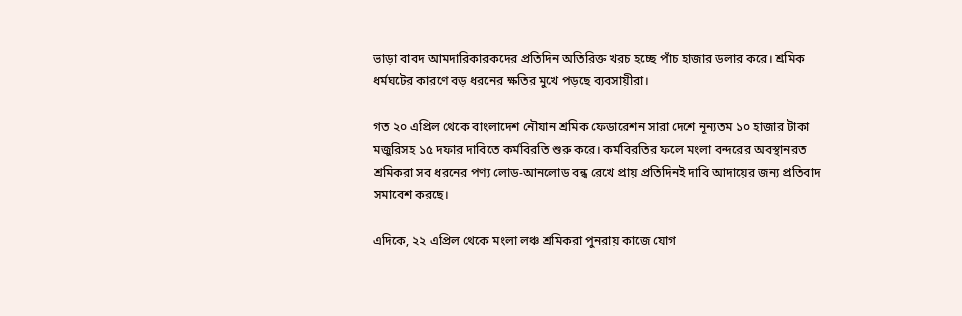ভাড়া বাবদ আমদারিকারকদের প্রতিদিন অতিরিক্ত খরচ হচ্ছে পাঁচ হাজার ডলার করে। শ্রমিক ধর্মঘটের কারণে বড় ধরনের ক্ষতির মুখে পড়ছে ব্যবসায়ীরা।

গত ২০ এপ্রিল থেকে বাংলাদেশ নৌযান শ্রমিক ফেডারেশন সারা দেশে নূন্যতম ১০ হাজার টাকা মজুরিসহ ১৫ দফার দাবিতে কর্মবিরতি শুরু করে। কর্মবিরতির ফলে মংলা বন্দরের অবস্থানরত শ্রমিকরা সব ধরনের পণ্য লোড-আনলোড বন্ধ রেখে প্রায় প্রতিদিনই দাবি আদায়ের জন্য প্রতিবাদ সমাবেশ করছে।

এদিকে, ২২ এপ্রিল থেকে মংলা লঞ্চ শ্রমিকরা পুনরায় কাজে যোগ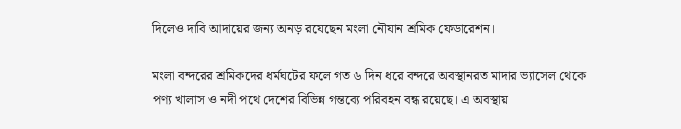দিলেও দাবি আদায়ের জন্য অনড় রযেছেন মংলা নৌযান শ্রমিক ফেডারেশন।

মংলা বন্দরের শ্রমিকদের ধর্মঘটের ফলে গত ৬ দিন ধরে বন্দরে অবস্থানরত মাদার ভ্যাসেল থেকে পণ্য খালাস ও নদী পথে দেশের বিভিন্ন গন্তব্যে পরিবহন বন্ধ রয়েছে। এ অবস্থায়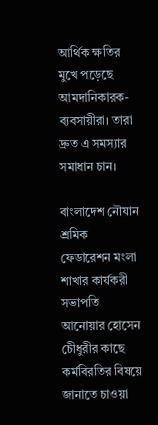আর্থিক ক্ষতির মুখে পড়েছে আমদানিকারক-ব্যবসায়ীরা। তারা দ্রুত এ সমস্যার সমাধান চান।

বাংলাদেশ নৌযান শ্রমিক ফেডারেশন মংলা শাখার কার্যকরী সভাপতি আনোয়ার হোসেন চেীধুরীর কাছে কর্মবিরতির বিষয়ে জানাতে চাওয়া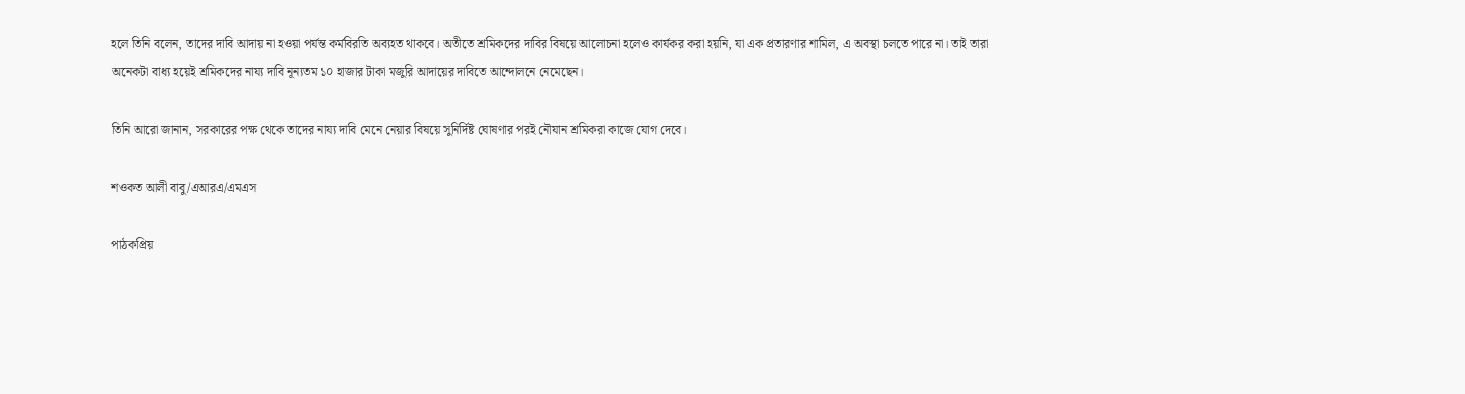হলে তিনি বলেন, তাদের দাবি আদায় না হওয়া পর্যন্ত কর্মবিরতি অব্যহত থাকবে। অতীতে শ্রমিকদের দাবির বিষয়ে আলোচনা হলেও কার্যকর করা হয়নি, যা এক প্রতারণার শামিল, এ অবস্থা চলতে পারে না। তাই তারা অনেকটা বাধ্য হয়েই শ্রমিকদের নায্য দাবি নূন্যতম ১০ হাজার টাকা মজুরি আদায়ের দাবিতে আন্দোলনে নেমেছেন।

তিনি আরো জানান, সরকারের পক্ষ থেকে তাদের নায্য দাবি মেনে নেয়ার বিষয়ে সুনির্দিষ্ট ঘোষণার পরই নৌযান শ্রমিকরা কাজে যোগ দেবে।

শওকত আলী বাবু/এআরএ/এমএস

পাঠকপ্রিয়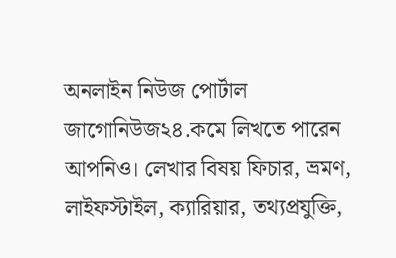অনলাইন নিউজ পোর্টাল জাগোনিউজ২৪.কমে লিখতে পারেন আপনিও। লেখার বিষয় ফিচার, ভ্রমণ, লাইফস্টাইল, ক্যারিয়ার, তথ্যপ্রযুক্তি,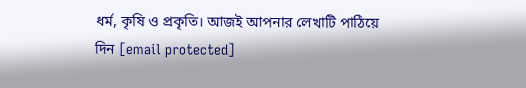ধর্ম, কৃষি ও প্রকৃতি। আজই আপনার লেখাটি পাঠিয়ে দিন [email protected]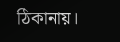ঠিকানায়।